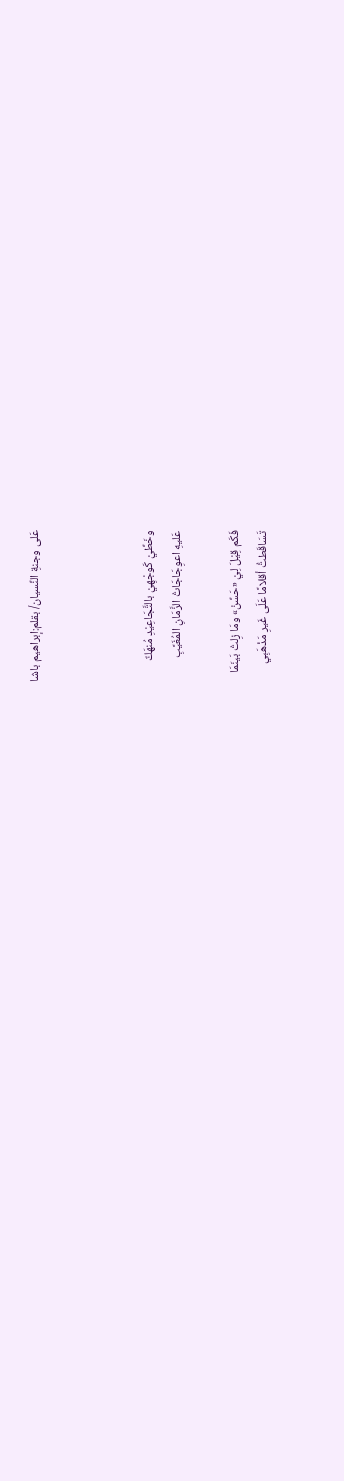عَلى وجنةِ النِّسيان/ بقلم:إبراهيم باشا



وخَطِّيْ كَوجْهِيْ بالتَّجَاعِيْدِ مُنهَكٌ
عَليهِ اعوِجَاجَاتُ الزَّمَانِ المُغَيَّبِ

فَكَم قِيْلَ لِيْ «حَسِّنْ» ومَا زِلتُ بَينَمَا
تَسَاقَطتُّ أقلامًا عَلَى غَيرِ مَذْهَبِي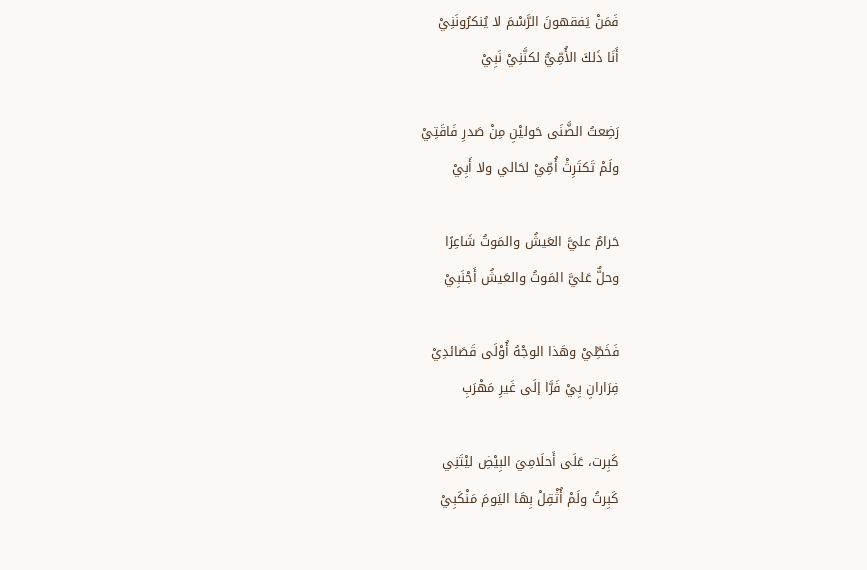فَمَنْ يَفقهونَ الرَّسْمَ لا يُنكرُونَنِيْ
أَنَا ذَلكَ الأُمِّيُّ لكنَّنِيْ نَبِيْ

رَضِعتُ الضَّنَى حَوليْنِ مِنْ صَدرِ فَاقَتِيْ
ولَمْ تَكتَرِثْ أُمِّيْ لحَالي ولا أَبِيْ

حَرامٌ عليَّ العَيشُ والمَوتُ شَاعِرًا
وحلٌّ عَليَّ المَوتُ والعَيشُ أَجْنَبِيْ

فَخَطِّيْ وهَذا الوجْهُ أُوْلَى قَصَائدِيْ
فِرَارانِ بِيْ فَرَّا إلَى غَيرِ مَهْرَبِ

كَبِرت، عَلَى أَحلَامِيَ البِيْضِ ليْتَنِي
كَبِرتُ ولَمْ أُثْقِلْ بِهَا اليَومَ مَنْكَبِيْ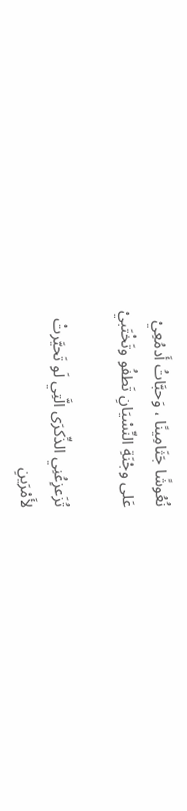نُعُوشًا جَثَامِينًا ، وَحبَّاتُ أَدمُعِيْ
عَلى وجْنَةِ النِّسْيَانِ تَطفُو وتَخْتَبيْ

تُزَعزِعُنِي الذِّكرَى الَّتِي لَو تَحيَّرتْ
لأَمْرَينِ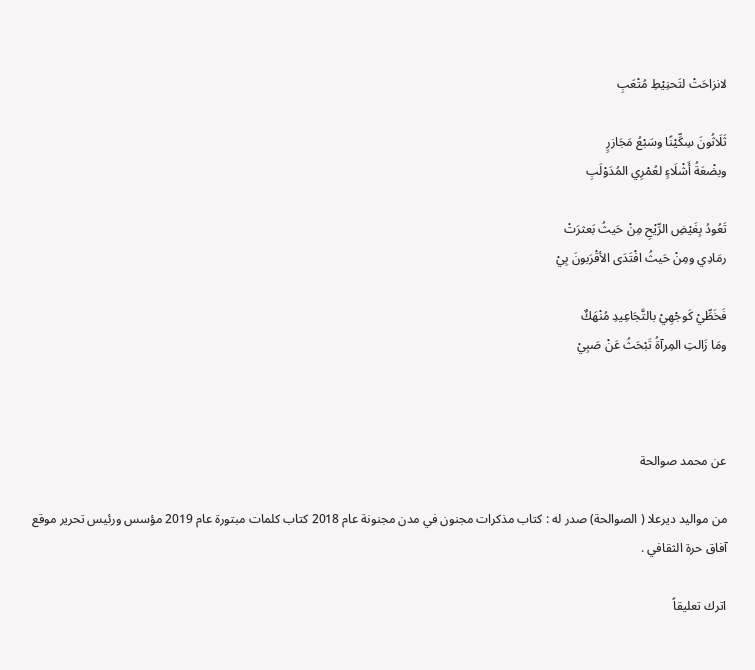لانزاحَتْ لتَحنِيْطِ مُتْعَبِ

ثَلَاثُونَ سِكِّيْنًا وسَبْعُ مَجَازرٍ
وبضْعَةُ أَشْلَاءٍ لعُمْرِي المُدَوْلَبِ

تَعُودُ بِغَيْضِ الرِّيْحِ مِنْ حَيثُ بَعثرَتْ
رمَادِي ومِنْ حَيثُ افْتَدَى الأقْرَبونَ بِيْ

فَخَطِّيْ كَوجْهِيْ بالتَّجَاعِيدِ مُنْهَكٌ
ومَا زَالتِ المِرآةُ تَبْحَثُ عَنْ صَبِيْ



عن محمد صوالحة

من مواليد ديرعلا ( الصوالحة) صدر له : كتاب مذكرات مجنون في مدن مجنونة عام 2018 كتاب كلمات مبتورة عام 2019 مؤسس ورئيس تحرير موقع آفاق حرة الثقافي .

اترك تعليقاً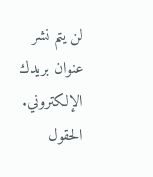لن يتم نشر عنوان بريدك الإلكتروني. الحقول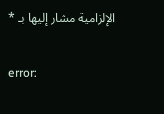الإلزامية مشار إليها بـ *

error: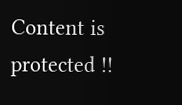Content is protected !!